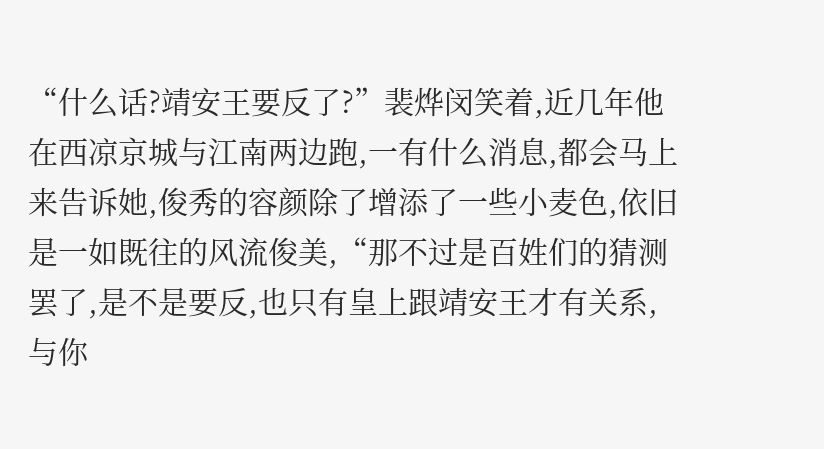“什么话?靖安王要反了?”裴烨闵笑着,近几年他在西凉京城与江南两边跑,一有什么消息,都会马上来告诉她,俊秀的容颜除了增添了一些小麦色,依旧是一如既往的风流俊美,“那不过是百姓们的猜测罢了,是不是要反,也只有皇上跟靖安王才有关系,与你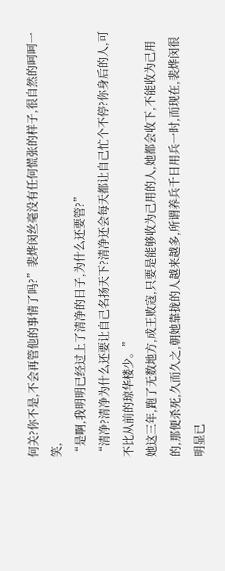何关?你不是,不会再管他的事情了吗?”裴烨闵丝毫没有任何慌张的样子,很自然的呵呵一笑,
“是啊,我明明已经过上了清净的日子,为什么还要管?”
“清净?清净为什么还要让自己名扬天下?清净还会每天都让自己忙个不停?你身后的人,可不比从前的琼华楼少。”
她这三年,跑了无数地方,成王败寇,只要是能够收为己用的人,她都会收下,不能收为己用的,那便杀死,久而久之,朝她靠拢的人越来越多,所谓养兵千日用兵一时,而现在,裴烨闵很明显已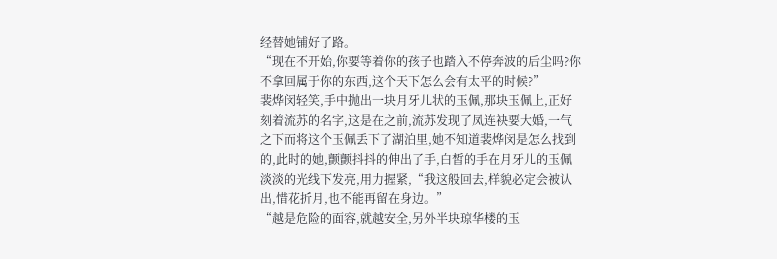经替她铺好了路。
“现在不开始,你要等着你的孩子也踏入不停奔波的后尘吗?你不拿回属于你的东西,这个天下怎么会有太平的时候?”
裴烨闵轻笑,手中抛出一块月牙儿状的玉佩,那块玉佩上,正好刻着流苏的名字,这是在之前,流苏发现了凤连袂要大婚,一气之下而将这个玉佩丢下了湖泊里,她不知道裴烨闵是怎么找到的,此时的她,颤颤抖抖的伸出了手,白皙的手在月牙儿的玉佩淡淡的光线下发亮,用力握紧,“我这般回去,样貌必定会被认出,惜花折月,也不能再留在身边。”
“越是危险的面容,就越安全,另外半块琼华楼的玉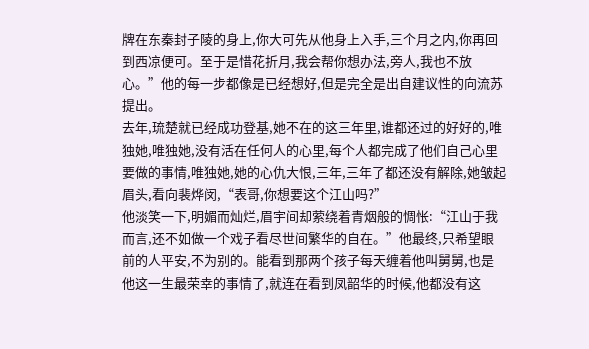牌在东秦封子陵的身上,你大可先从他身上入手,三个月之内,你再回到西凉便可。至于是惜花折月,我会帮你想办法,旁人,我也不放心。”他的每一步都像是已经想好,但是完全是出自建议性的向流苏提出。
去年,琉楚就已经成功登基,她不在的这三年里,谁都还过的好好的,唯独她,唯独她,没有活在任何人的心里,每个人都完成了他们自己心里要做的事情,唯独她,她的心仇大恨,三年,三年了都还没有解除,她皱起眉头,看向裴烨闵,“表哥,你想要这个江山吗?”
他淡笑一下,明媚而灿烂,眉宇间却萦绕着青烟般的惆怅:“江山于我而言,还不如做一个戏子看尽世间繁华的自在。”他最终,只希望眼前的人平安,不为别的。能看到那两个孩子每天缠着他叫舅舅,也是他这一生最荣幸的事情了,就连在看到凤韶华的时候,他都没有这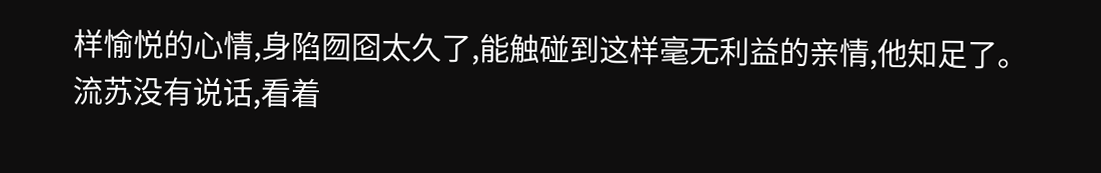样愉悦的心情,身陷囫囵太久了,能触碰到这样毫无利益的亲情,他知足了。
流苏没有说话,看着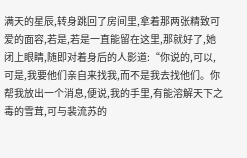满天的星辰,转身跳回了房间里,拿着那两张精致可爱的面容,若是,若是一直能留在这里,那就好了,她闭上眼睛,随即对着身后的人影道:“你说的,可以,可是,我要他们亲自来找我,而不是我去找他们。你帮我放出一个消息,便说,我的手里,有能溶解天下之毒的雪茸,可与裴流苏的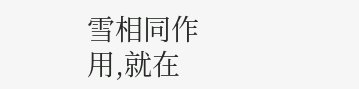雪相同作用,就在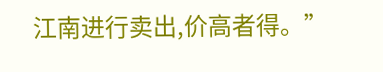江南进行卖出,价高者得。”